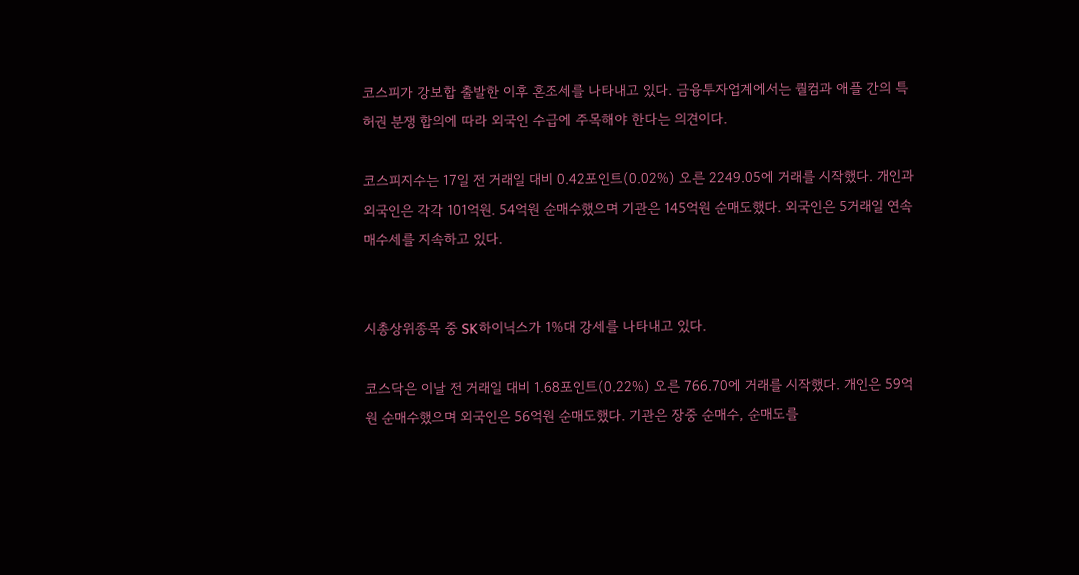코스피가 강보합 출발한 이후 혼조세를 나타내고 있다. 금융투자업계에서는 퀄컴과 애플 간의 특허권 분쟁 합의에 따라 외국인 수급에 주목해야 한다는 의견이다.

코스피지수는 17일 전 거래일 대비 0.42포인트(0.02%) 오른 2249.05에 거래를 시작했다. 개인과 외국인은 각각 101억원. 54억원 순매수했으며 기관은 145억원 순매도했다. 외국인은 5거래일 연속 매수세를 지속하고 있다.


시총상위종목 중 SK하이닉스가 1%대 강세를 나타내고 있다.

코스닥은 이날 전 거래일 대비 1.68포인트(0.22%) 오른 766.70에 거래를 시작했다. 개인은 59억원 순매수했으며 외국인은 56억원 순매도했다. 기관은 장중 순매수, 순매도를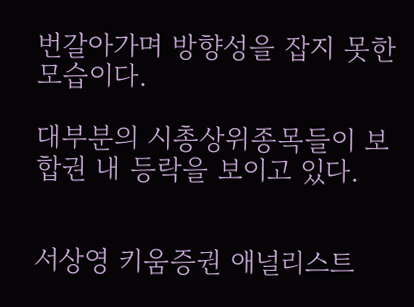번갈아가며 방향성을 잡지 못한 모습이다.

대부분의 시총상위종목들이 보합권 내 등락을 보이고 있다.


서상영 키움증권 애널리스트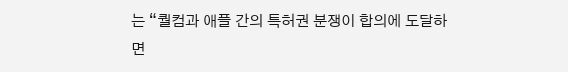는 “퀄컴과 애플 간의 특허권 분쟁이 합의에 도달하면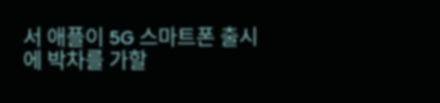서 애플이 5G 스마트폰 출시에 박차를 가할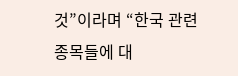것”이라며 “한국 관련 종목들에 대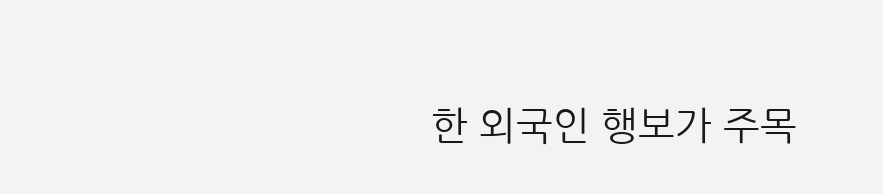한 외국인 행보가 주목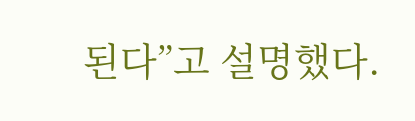된다”고 설명했다.